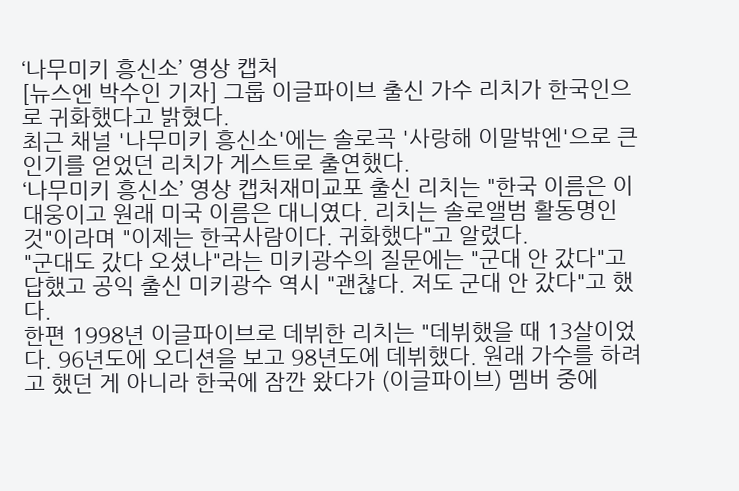‘나무미키 흥신소’ 영상 캡처
[뉴스엔 박수인 기자] 그룹 이글파이브 출신 가수 리치가 한국인으로 귀화했다고 밝혔다.
최근 채널 '나무미키 흥신소'에는 솔로곡 '사랑해 이말밖엔'으로 큰 인기를 얻었던 리치가 게스트로 출연했다.
‘나무미키 흥신소’ 영상 캡처재미교포 출신 리치는 "한국 이름은 이대웅이고 원래 미국 이름은 대니였다. 리치는 솔로앨범 활동명인 것"이라며 "이제는 한국사람이다. 귀화했다"고 알렸다.
"군대도 갔다 오셨나"라는 미키광수의 질문에는 "군대 안 갔다"고 답했고 공익 출신 미키광수 역시 "괜찮다. 저도 군대 안 갔다"고 했다.
한편 1998년 이글파이브로 데뷔한 리치는 "데뷔했을 때 13살이었다. 96년도에 오디션을 보고 98년도에 데뷔했다. 원래 가수를 하려고 했던 게 아니라 한국에 잠깐 왔다가 (이글파이브) 멤버 중에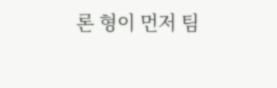론 형이 먼저 팀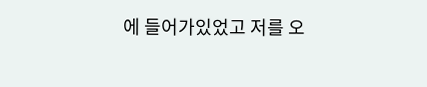에 들어가있었고 저를 오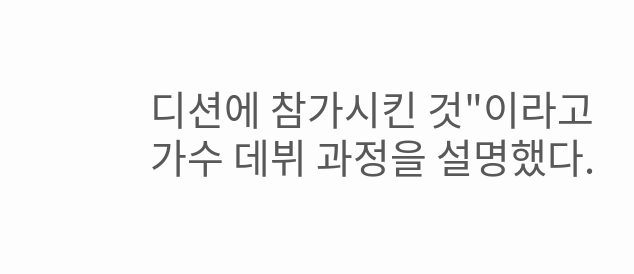디션에 참가시킨 것"이라고 가수 데뷔 과정을 설명했다.